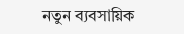নতুন ব্যবসায়িক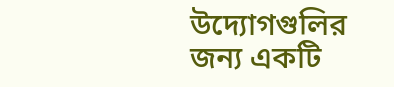উদ্যোগগুলির জন্য একটি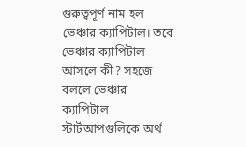গুরুত্বপূর্ণ নাম হল ভেঞ্চার ক্যাপিটাল। তবে ভেঞ্চার ক্যাপিটাল আসলে কী? সহজে বললে ভেঞ্চার ক্যাপিটাল স্টার্টআপগুলিকে অর্থ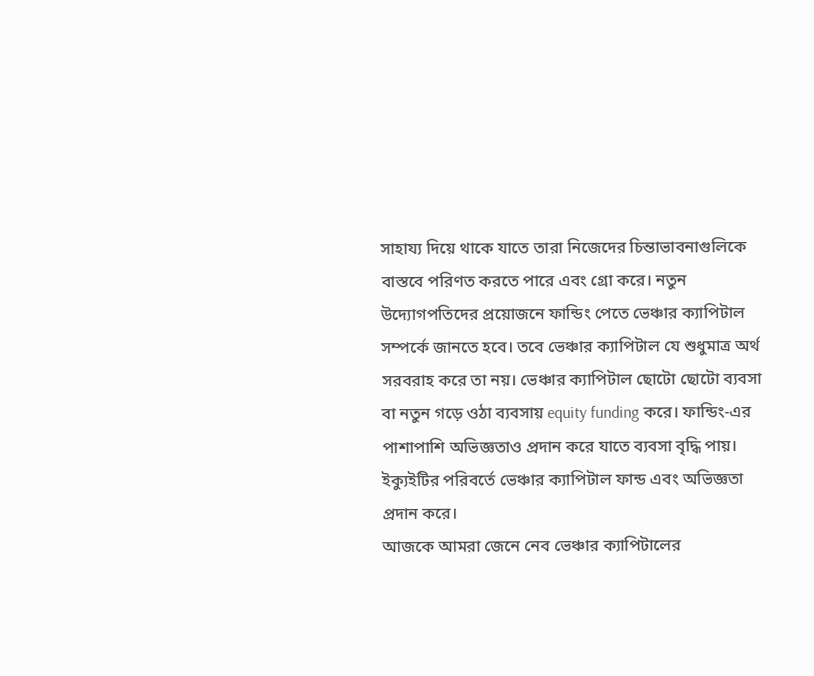সাহায্য দিয়ে থাকে যাতে তারা নিজেদের চিন্তাভাবনাগুলিকে বাস্তবে পরিণত করতে পারে এবং গ্রো করে। নতুন উদ্যোগপতিদের প্রয়োজনে ফান্ডিং পেতে ভেঞ্চার ক্যাপিটাল সম্পর্কে জানতে হবে। তবে ভেঞ্চার ক্যাপিটাল যে শুধুমাত্র অর্থ সরবরাহ করে তা নয়। ভেঞ্চার ক্যাপিটাল ছোটো ছোটো ব্যবসা বা নতুন গড়ে ওঠা ব্যবসায় equity funding করে। ফান্ডিং-এর পাশাপাশি অভিজ্ঞতাও প্রদান করে যাতে ব্যবসা বৃদ্ধি পায়। ইক্যুইটির পরিবর্তে ভেঞ্চার ক্যাপিটাল ফান্ড এবং অভিজ্ঞতা প্রদান করে।
আজকে আমরা জেনে নেব ভেঞ্চার ক্যাপিটালের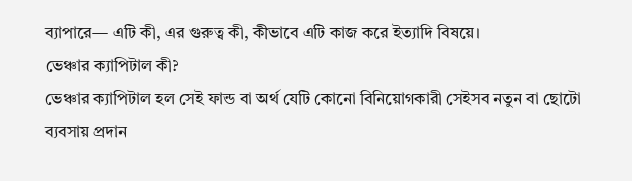ব্যাপারে— এটি কী, এর গুরুত্ব কী, কীভাবে এটি কাজ করে ইত্যাদি বিষয়ে।
ভেঞ্চার ক্যাপিটাল কী?
ভেঞ্চার ক্যাপিটাল হল সেই ফান্ড বা অর্থ যেটি কোনো বিনিয়োগকারী সেইসব নতুন বা ছোটো ব্যবসায় প্রদান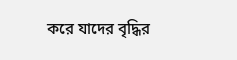করে যাদের বৃদ্ধির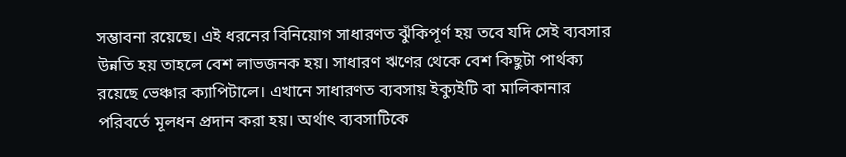সম্ভাবনা রয়েছে। এই ধরনের বিনিয়োগ সাধারণত ঝুঁকিপূর্ণ হয় তবে যদি সেই ব্যবসার উন্নতি হয় তাহলে বেশ লাভজনক হয়। সাধারণ ঋণের থেকে বেশ কিছুটা পার্থক্য রয়েছে ভেঞ্চার ক্যাপিটালে। এখানে সাধারণত ব্যবসায় ইক্যুইটি বা মালিকানার পরিবর্তে মূলধন প্রদান করা হয়। অর্থাৎ ব্যবসাটিকে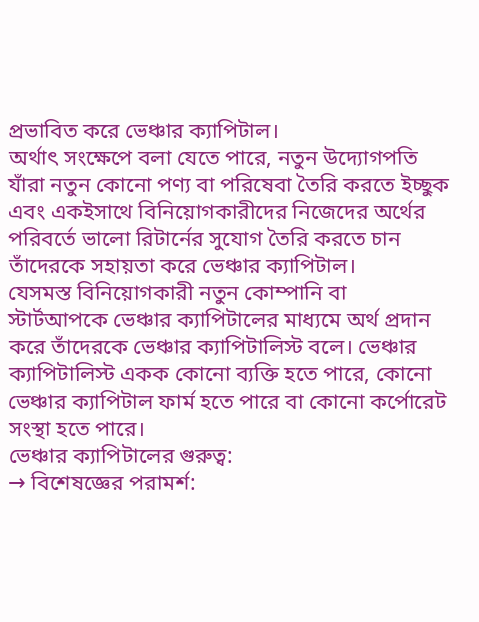প্রভাবিত করে ভেঞ্চার ক্যাপিটাল।
অর্থাৎ সংক্ষেপে বলা যেতে পারে, নতুন উদ্যোগপতি যাঁরা নতুন কোনো পণ্য বা পরিষেবা তৈরি করতে ইচ্ছুক এবং একইসাথে বিনিয়োগকারীদের নিজেদের অর্থের পরিবর্তে ভালো রিটার্নের সুযোগ তৈরি করতে চান তাঁদেরকে সহায়তা করে ভেঞ্চার ক্যাপিটাল।
যেসমস্ত বিনিয়োগকারী নতুন কোম্পানি বা স্টার্টআপকে ভেঞ্চার ক্যাপিটালের মাধ্যমে অর্থ প্রদান করে তাঁদেরকে ভেঞ্চার ক্যাপিটালিস্ট বলে। ভেঞ্চার ক্যাপিটালিস্ট একক কোনো ব্যক্তি হতে পারে, কোনো ভেঞ্চার ক্যাপিটাল ফার্ম হতে পারে বা কোনো কর্পোরেট সংস্থা হতে পারে।
ভেঞ্চার ক্যাপিটালের গুরুত্ব:
→ বিশেষজ্ঞের পরামর্শ: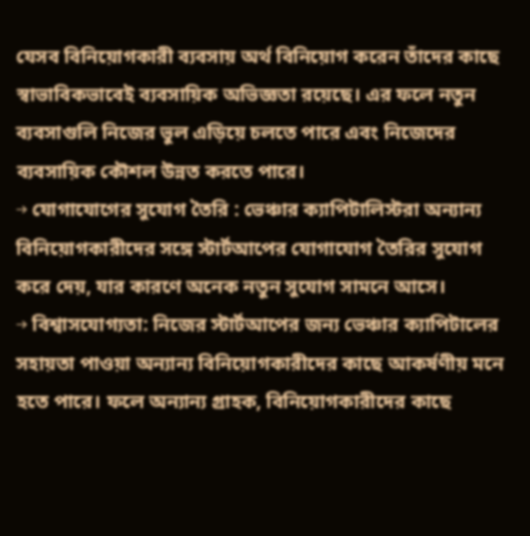যেসব বিনিয়োগকারী ব্যবসায় অর্থ বিনিয়োগ করেন তাঁদের কাছে স্বাভাবিকভাবেই ব্যবসায়িক অভিজ্ঞতা রয়েছে। এর ফলে নতুন ব্যবসাগুলি নিজের ভুল এড়িয়ে চলতে পারে এবং নিজেদের ব্যবসায়িক কৌশল উন্নত করতে পারে।
→ যোগাযোগের সুযোগ তৈরি : ভেঞ্চার ক্যাপিটালিস্টরা অন্যান্য বিনিয়োগকারীদের সঙ্গে স্টার্টআপের যোগাযোগ তৈরির সুযোগ করে দেয়, যার কারণে অনেক নতুন সুযোগ সামনে আসে।
→ বিশ্বাসযোগ্যতা: নিজের স্টার্টআপের জন্য ভেঞ্চার ক্যাপিটালের সহায়তা পাওয়া অন্যান্য বিনিয়োগকারীদের কাছে আকর্ষণীয় মনে হতে পারে। ফলে অন্যান্য গ্রাহক, বিনিয়োগকারীদের কাছে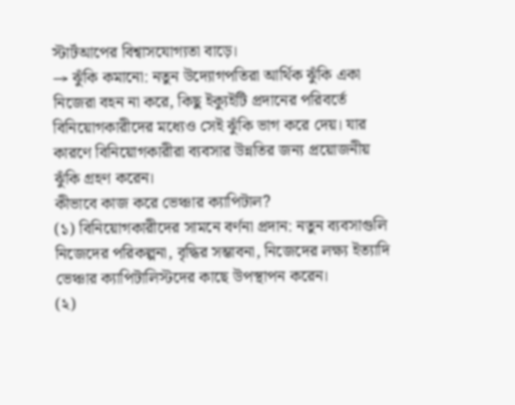স্টার্টআপের বিশ্বাসযোগ্যতা বাড়ে।
→ ঝুঁকি কমানো: নতুন উদ্যোগপতিরা আর্থিক ঝুঁকি একা নিজেরা বহন না করে, কিছু ইক্যুইটি প্রদানের পরিবর্তে বিনিয়োগকারীদের মধ্যেও সেই ঝুঁকি ভাগ করে দেয়। যার কারণে বিনিয়োগকারীরা ব্যবসার উন্নতির জন্য প্রয়োজনীয় ঝুঁকি গ্রহণ করেন।
কীভাবে কাজ করে ভেঞ্চার ক্যাপিটাল?
(১) বিনিয়োগকারীদের সামনে বর্ণনা প্রদান: নতুন ব্যবসাগুলি নিজেদের পরিকল্পনা, বৃদ্ধির সম্ভাবনা, নিজেদের লক্ষ্য ইত্যাদি ভেঞ্চার ক্যাপিটালিস্টদের কাছে উপস্থাপন করেন।
(২)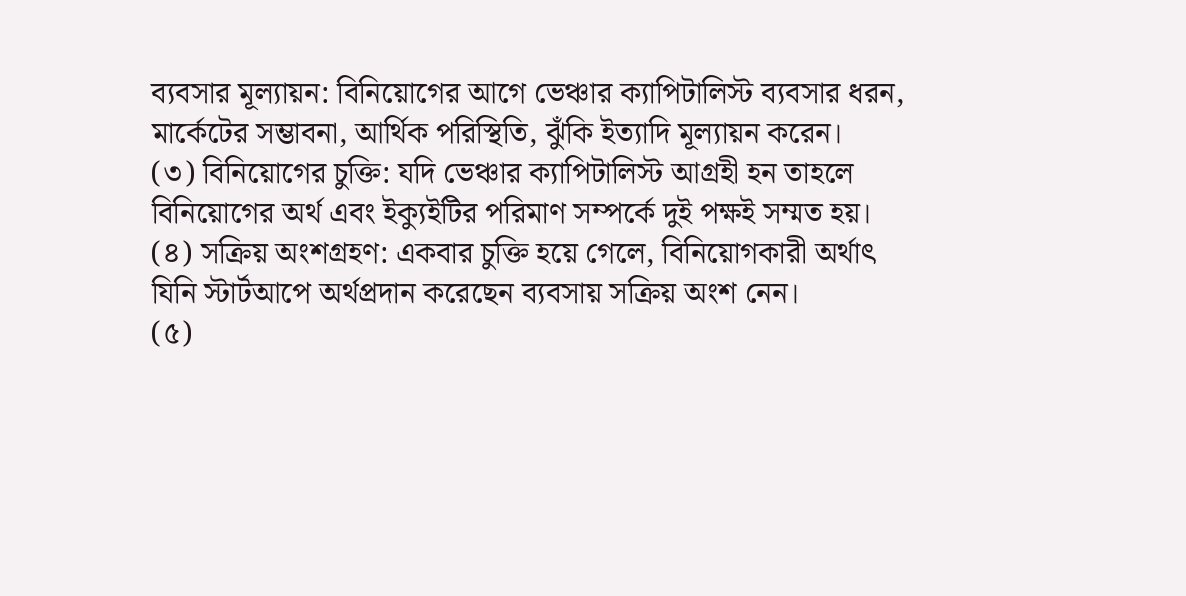ব্যবসার মূল্যায়ন: বিনিয়োগের আগে ভেঞ্চার ক্যাপিটালিস্ট ব্যবসার ধরন, মার্কেটের সম্ভাবনা, আর্থিক পরিস্থিতি, ঝুঁকি ইত্যাদি মূল্যায়ন করেন।
(৩) বিনিয়োগের চুক্তি: যদি ভেঞ্চার ক্যাপিটালিস্ট আগ্রহী হন তাহলে বিনিয়োগের অর্থ এবং ইক্যুইটির পরিমাণ সম্পর্কে দুই পক্ষই সম্মত হয়।
(৪) সক্রিয় অংশগ্রহণ: একবার চুক্তি হয়ে গেলে, বিনিয়োগকারী অর্থাৎ যিনি স্টার্টআপে অর্থপ্রদান করেছেন ব্যবসায় সক্রিয় অংশ নেন।
(৫)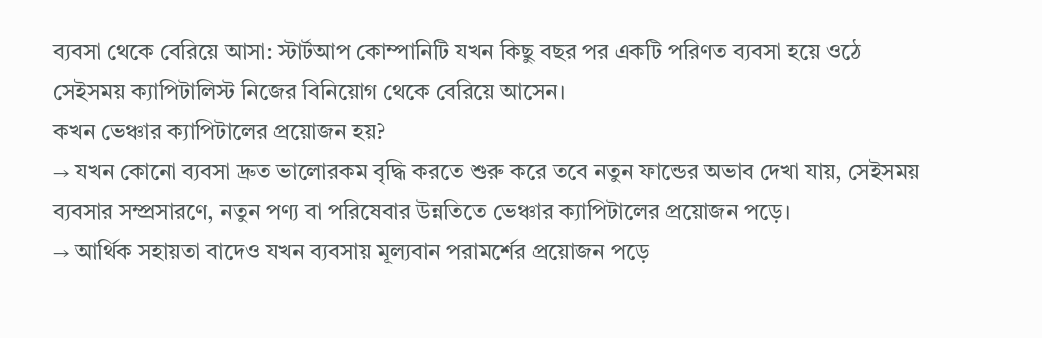ব্যবসা থেকে বেরিয়ে আসা: স্টার্টআপ কোম্পানিটি যখন কিছু বছর পর একটি পরিণত ব্যবসা হয়ে ওঠে সেইসময় ক্যাপিটালিস্ট নিজের বিনিয়োগ থেকে বেরিয়ে আসেন।
কখন ভেঞ্চার ক্যাপিটালের প্রয়োজন হয়?
→ যখন কোনো ব্যবসা দ্রুত ভালোরকম বৃদ্ধি করতে শুরু করে তবে নতুন ফান্ডের অভাব দেখা যায়, সেইসময় ব্যবসার সম্প্রসারণে, নতুন পণ্য বা পরিষেবার উন্নতিতে ভেঞ্চার ক্যাপিটালের প্রয়োজন পড়ে।
→ আর্থিক সহায়তা বাদেও যখন ব্যবসায় মূল্যবান পরামর্শের প্রয়োজন পড়ে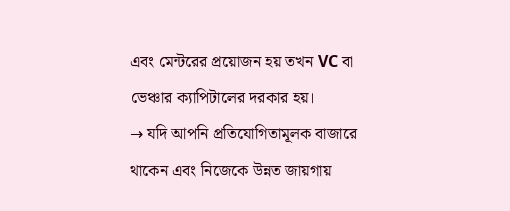এবং মেন্টরের প্রয়োজন হয় তখন VC বা ভেঞ্চার ক্যাপিটালের দরকার হয়।
→ যদি আপনি প্রতিযোগিতামূলক বাজারে থাকেন এবং নিজেকে উন্নত জায়গায়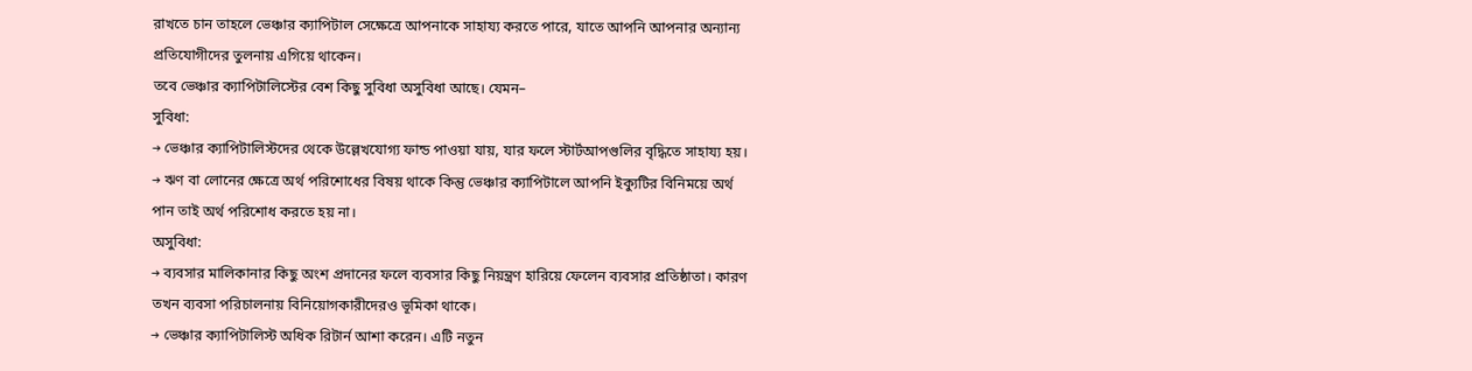রাখতে চান তাহলে ভেঞ্চার ক্যাপিটাল সেক্ষেত্রে আপনাকে সাহায্য করতে পারে, যাতে আপনি আপনার অন্যান্য প্রতিযোগীদের তুলনায় এগিয়ে থাকেন।
তবে ভেঞ্চার ক্যাপিটালিস্টের বেশ কিছু সুবিধা অসুবিধা আছে। যেমন–
সুবিধা:
→ ভেঞ্চার ক্যাপিটালিস্টদের থেকে উল্লেখযোগ্য ফান্ড পাওয়া যায়, যার ফলে স্টার্টআপগুলির বৃদ্ধিতে সাহায্য হয়।
→ ঋণ বা লোনের ক্ষেত্রে অর্থ পরিশোধের বিষয় থাকে কিন্তু ভেঞ্চার ক্যাপিটালে আপনি ইক্যুটির বিনিময়ে অর্থ পান তাই অর্থ পরিশোধ করতে হয় না।
অসুবিধা:
→ ব্যবসার মালিকানার কিছু অংশ প্রদানের ফলে ব্যবসার কিছু নিয়ন্ত্রণ হারিয়ে ফেলেন ব্যবসার প্রতিষ্ঠাতা। কারণ তখন ব্যবসা পরিচালনায় বিনিয়োগকারীদেরও ভূমিকা থাকে।
→ ভেঞ্চার ক্যাপিটালিস্ট অধিক রিটার্ন আশা করেন। এটি নতুন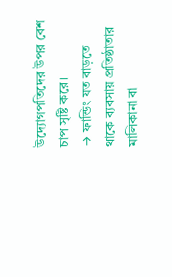উদ্যোগপতিদের উপর বেশ চাপ সৃষ্টি করে।
→ ফান্ডিং যত বাড়তে থাকে ব্যবসায় প্রতিষ্ঠাতার মালিকানা বা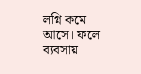লগ্নি কমে আসে। ফলে ব্যবসায়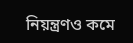নিয়ন্ত্রণও কমে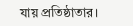যায় প্রতিষ্ঠাতার।